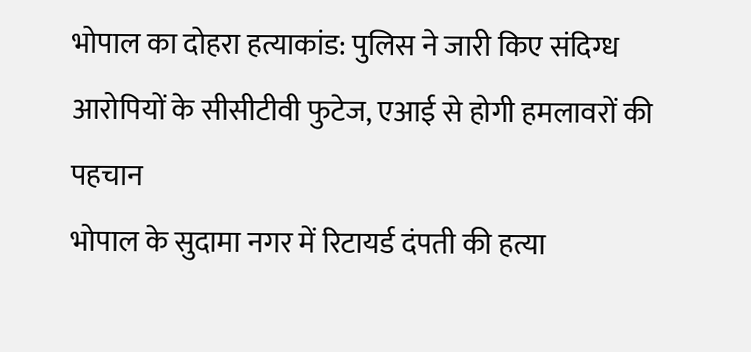भोपाल का दोहरा हत्याकांड: पुलिस ने जारी किए संदिग्ध आरोपियों के सीसीटीवी फुटेज, एआई से होगी हमलावरों की पहचान
भोपाल के सुदामा नगर में रिटायर्ड दंपती की हत्या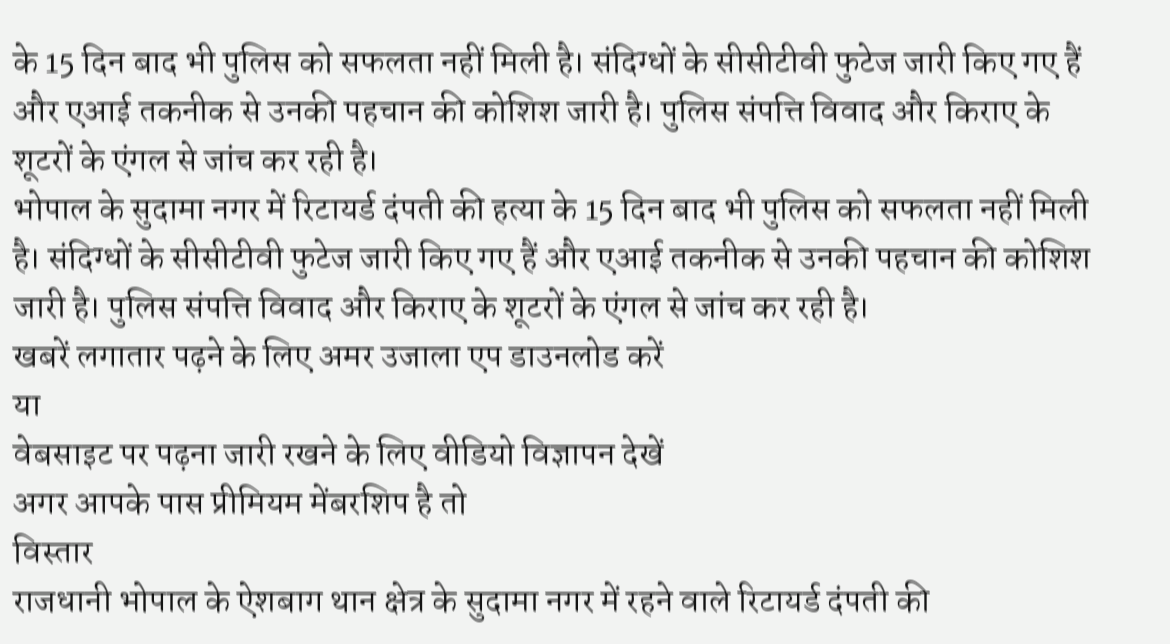के 15 दिन बाद भी पुलिस को सफलता नहीं मिली है। संदिग्धों के सीसीटीवी फुटेज जारी किए गए हैं और एआई तकनीक से उनकी पहचान की कोशिश जारी है। पुलिस संपत्ति विवाद और किराए के शूटरों के एंगल से जांच कर रही है।
भोपाल के सुदामा नगर में रिटायर्ड दंपती की हत्या के 15 दिन बाद भी पुलिस को सफलता नहीं मिली है। संदिग्धों के सीसीटीवी फुटेज जारी किए गए हैं और एआई तकनीक से उनकी पहचान की कोशिश जारी है। पुलिस संपत्ति विवाद और किराए के शूटरों के एंगल से जांच कर रही है।
खबरें लगातार पढ़ने के लिए अमर उजाला एप डाउनलोड करें
या
वेबसाइट पर पढ़ना जारी रखने के लिए वीडियो विज्ञापन देखें
अगर आपके पास प्रीमियम मेंबरशिप है तो
विस्तार
राजधानी भोपाल के ऐशबाग थान क्षेत्र के सुदामा नगर में रहने वाले रिटायर्ड दंपती की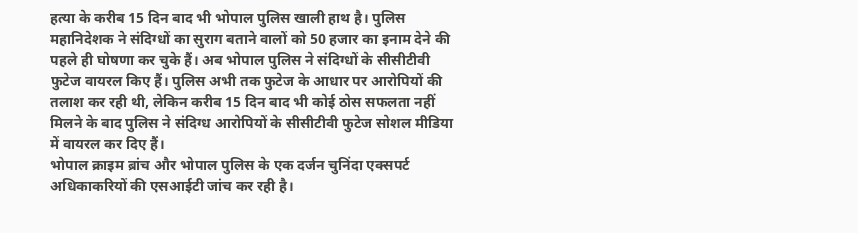हत्या के करीब 15 दिन बाद भी भोपाल पुलिस खाली हाथ है। पुलिस महानिदेशक ने संदिग्धों का सुराग बताने वालों को 50 हजार का इनाम देने की पहले ही घोषणा कर चुके हैं। अब भोपाल पुलिस ने संदिग्धों के सीसीटीवी फुटेज वायरल किए हैं। पुलिस अभी तक फुटेज के आधार पर आरोपियों की तलाश कर रही थी, लेकिन करीब 15 दिन बाद भी कोई ठोस सफलता नहीं मिलने के बाद पुलिस ने संदिग्ध आरोपियों के सीसीटीवी फुटेज सोशल मीडिया में वायरल कर दिए हैं।
भोपाल क्राइम ब्रांच और भोपाल पुलिस के एक दर्जन चुनिंदा एक्सपर्ट अधिकाकरियों की एसआईटी जांच कर रही है।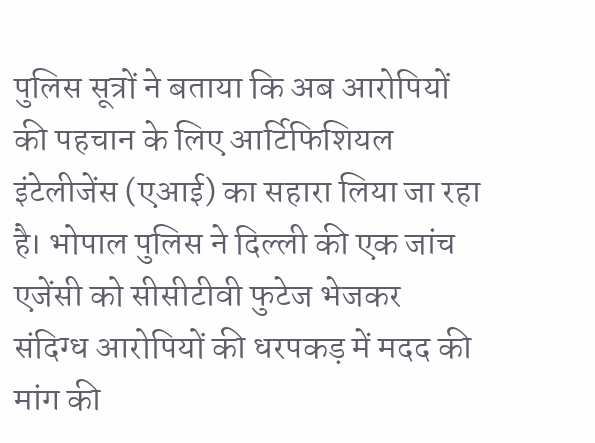पुलिस सूत्रों ने बताया कि अब आरोपियों की पहचान के लिए आर्टिफिशियल इंटेलीजेंस (एआई) का सहारा लिया जा रहा है। भोपाल पुलिस ने दिल्ली की एक जांच एजेंसी को सीसीटीवी फुटेज भेजकर संदिग्ध आरोपियों की धरपकड़ में मदद की मांग की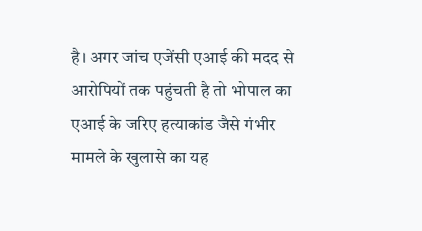है। अगर जांच एजेंसी एआई की मदद से आरोपियों तक पहुंचती है तो भोपाल का एआई के जरिए हत्याकांड जैसे गंभीर मामले के खुलासे का यह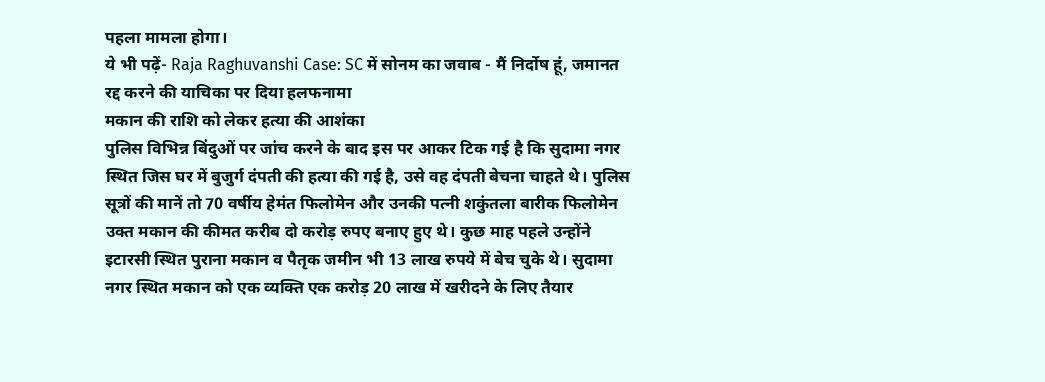पहला मामला होगा।
ये भी पढ़ें- Raja Raghuvanshi Case: SC में सोनम का जवाब - मैं निर्दोष हूं, जमानत रद्द करने की याचिका पर दिया हलफनामा
मकान की राशि को लेकर हत्या की आशंका
पुलिस विभिन्न बिंदुओं पर जांच करने के बाद इस पर आकर टिक गई है कि सुदामा नगर स्थित जिस घर में बुजुर्ग दंपती की हत्या की गई है, उसे वह दंपती बेचना चाहते थे। पुलिस सूत्रों की मानें तो 70 वर्षीय हेमंत फिलोमेन और उनकी पत्नी शकुंतला बारीक फिलोमेन उक्त मकान की कीमत करीब दो करोड़ रुपए बनाए हुए थे। कुछ माह पहले उन्होंने इटारसी स्थित पुराना मकान व पैतृक जमीन भी 13 लाख रुपये में बेच चुके थे। सुदामा नगर स्थित मकान को एक व्यक्ति एक करोड़ 20 लाख में खरीदने के लिए तैयार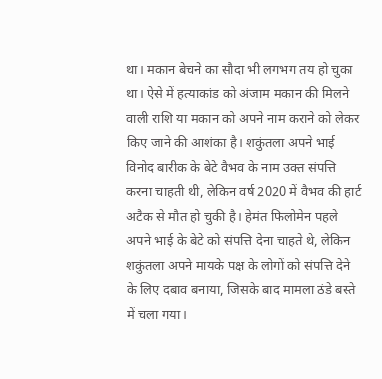था। मकान बेचने का सौदा भी लगभग तय हो चुका था। ऐसे में हत्याकांड को अंजाम मकान की मिलने वाली राशि या मकान को अपने नाम कराने को लेकर किए जाने की आशंका है। शकुंतला अपने भाई विनोद बारीक के बेटे वैभव के नाम उक्त संपत्ति करना चाहती थी, लेकिन वर्ष 2020 में वैभव की हार्ट अटैक से मौत हो चुकी है। हेमंत फिलोमेन पहले अपने भाई के बेटे को संपत्ति देना चाहते थे, लेकिन शकुंतला अपने मायके पक्ष के लोगों को संपत्ति देने के लिए दबाव बनाया, जिसके बाद मामला ठंडे बस्ते में चला गया।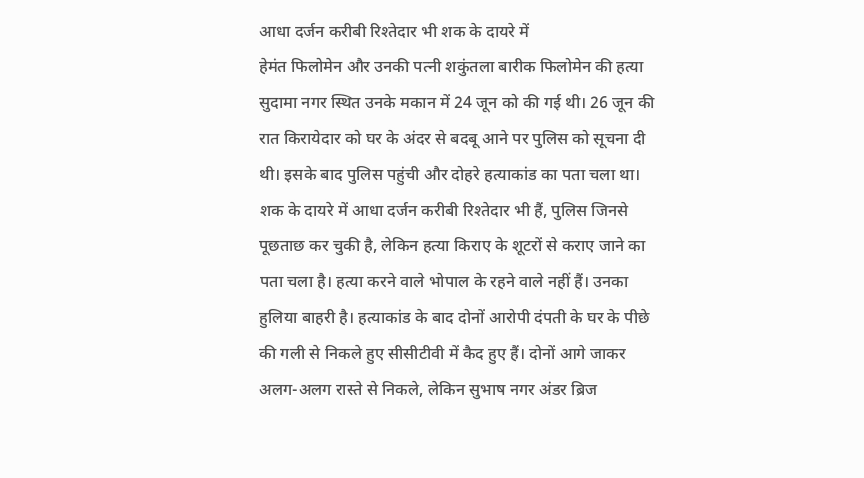आधा दर्जन करीबी रिश्तेदार भी शक के दायरे में
हेमंत फिलोमेन और उनकी पत्नी शकुंतला बारीक फिलोमेन की हत्या सुदामा नगर स्थित उनके मकान में 24 जून को की गई थी। 26 जून की रात किरायेदार को घर के अंदर से बदबू आने पर पुलिस को सूचना दी थी। इसके बाद पुलिस पहुंची और दोहरे हत्याकांड का पता चला था। शक के दायरे में आधा दर्जन करीबी रिश्तेदार भी हैं, पुलिस जिनसे पूछताछ कर चुकी है, लेकिन हत्या किराए के शूटरों से कराए जाने का पता चला है। हत्या करने वाले भोपाल के रहने वाले नहीं हैं। उनका हुलिया बाहरी है। हत्याकांड के बाद दोनों आरोपी दंपती के घर के पीछे की गली से निकले हुए सीसीटीवी में कैद हुए हैं। दोनों आगे जाकर अलग-अलग रास्ते से निकले, लेकिन सुभाष नगर अंडर ब्रिज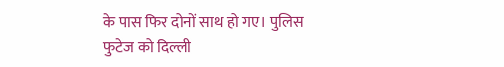के पास फिर दोनों साथ हो गए। पुलिस फुटेज को दिल्ली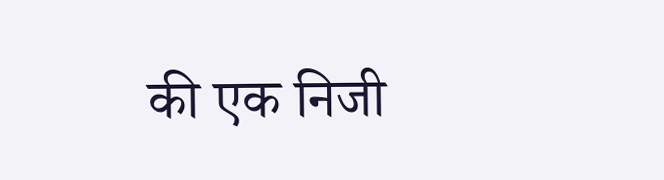की एक निजी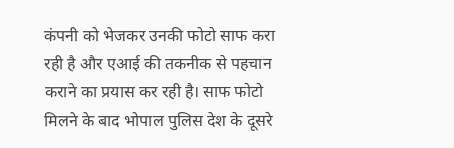कंपनी को भेजकर उनकी फोटो साफ करा रही है और एआई की तकनीक से पहचान कराने का प्रयास कर रही है। साफ फोटो मिलने के बाद भोपाल पुलिस देश के दूसरे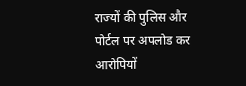राज्यों की पुलिस और पोर्टल पर अपलोड कर आरोपियों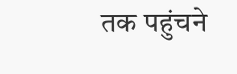तक पहुंचने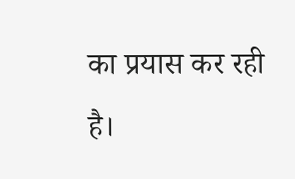का प्रयास कर रही है।